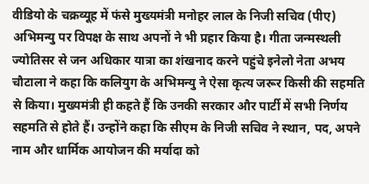वीडियो के चक्रव्यूह में फंसे मुख्यमंत्री मनोहर लाल के निजी सचिव (पीए) अभिमन्यु पर विपक्ष के साथ अपनों ने भी प्रहार किया है। गीता जन्मस्थली ज्योतिसर से जन अधिकार यात्रा का शंखनाद करने पहुंचे इनेलो नेता अभय चौटाला ने कहा कि कलियुग के अभिमन्यु ने ऐसा कृत्य जरूर किसी की सहमति से किया। मुख्यमंत्री ही कहते हैं कि उनकी सरकार और पार्टी में सभी निर्णय सहमति से होते हैं। उन्होंने कहा कि सीएम के निजी सचिव ने स्थान, पद, अपने नाम और धार्मिक आयोजन की मर्यादा को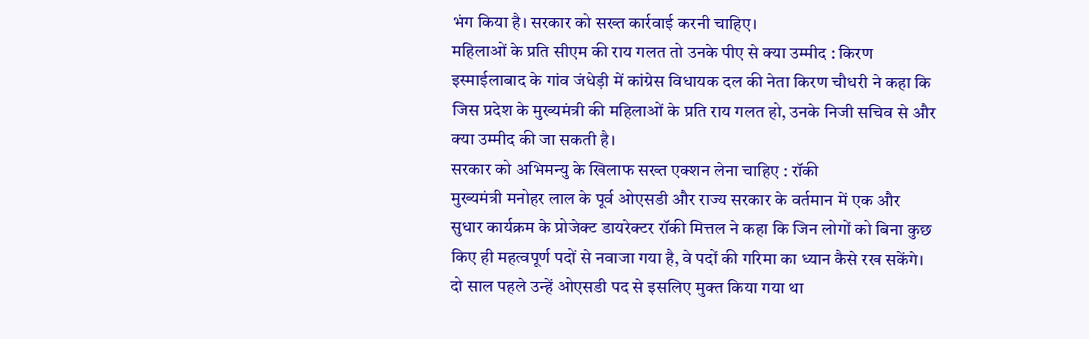भंग किया है। सरकार को सख्त कार्रवाई करनी चाहिए।
महिलाओं के प्रति सीएम की राय गलत तो उनके पीए से क्या उम्मीद : किरण
इस्माईलाबाद के गांव जंधेड़ी में कांग्रेस विधायक दल की नेता किरण चौधरी ने कहा कि जिस प्रदेश के मुख्यमंत्री की महिलाओं के प्रति राय गलत हो, उनके निजी सचिव से और क्या उम्मीद की जा सकती है।
सरकार को अभिमन्यु के खिलाफ सख्त एक्शन लेना चाहिए : रॉकी
मुख्यमंत्री मनोहर लाल के पूर्व ओएसडी और राज्य सरकार के वर्तमान में एक और सुधार कार्यक्रम के प्रोजेक्ट डायरेक्टर रॉकी मित्तल ने कहा कि जिन लोगों को बिना कुछ किए ही महत्वपूर्ण पदों से नवाजा गया है, वे पदों की गरिमा का ध्यान कैसे रख सकेंगे। दो साल पहले उन्हें ओएसडी पद से इसलिए मुक्त किया गया था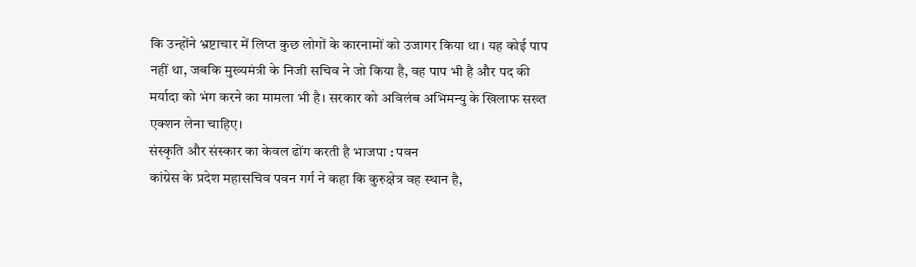कि उन्होंने भ्रष्टाचार में लिप्त कुछ लोगों के कारनामों को उजागर किया था। यह कोई पाप नहीं था, जबकि मुख्यमंत्री के निजी सचिव ने जो किया है, वह पाप भी है और पद की मर्यादा को भंग करने का मामला भी है। सरकार को अविलंब अभिमन्यु के खिलाफ सख्त एक्शन लेना चाहिए।
संस्कृति और संस्कार का केवल ढोंग करती है भाजपा : पवन
कांग्रेस के प्रदेश महासचिव पवन गर्ग ने कहा कि कुरुक्षेत्र वह स्थान है,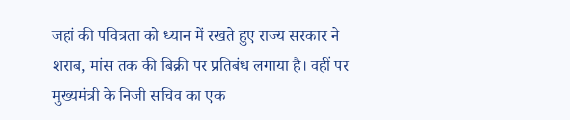जहां की पवित्रता को ध्यान में रखते हुए राज्य सरकार ने शराब, मांस तक की बिक्री पर प्रतिबंध लगाया है। वहीं पर मुख्यमंत्री के निजी सचिव का एक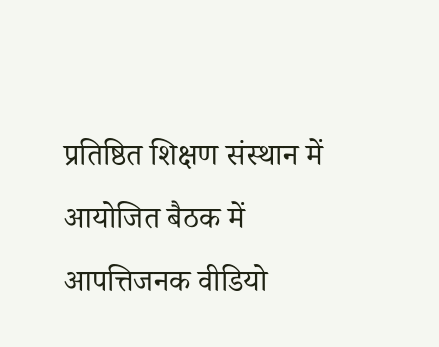प्रतिष्ठित शिक्षण संस्थान में आयोजित बैठक में आपत्तिजनक वीडियो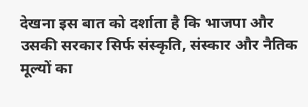देखना इस बात को दर्शाता है कि भाजपा और उसकी सरकार सिर्फ संस्कृति, संस्कार और नैतिक मूल्यों का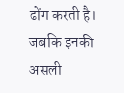ढोंग करती है। जबकि इनकी असली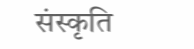संस्कृति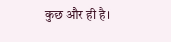कुछ और ही है।